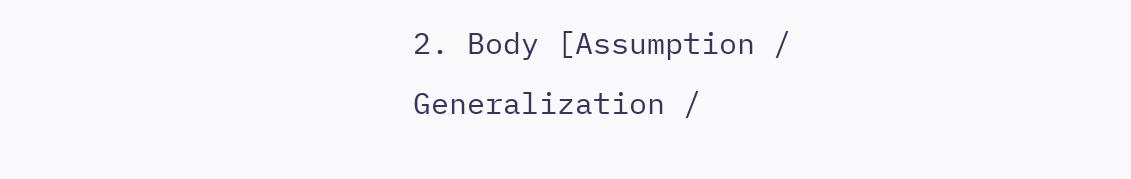2. Body [Assumption / Generalization /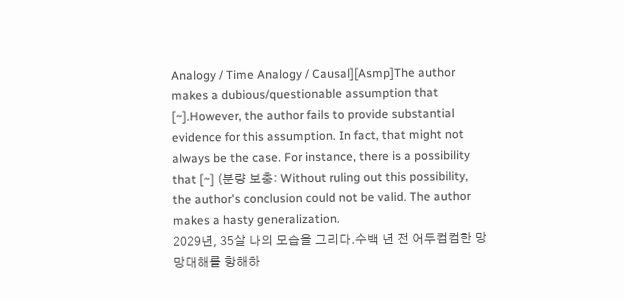Analogy / Time Analogy / Causal][Asmp]The author makes a dubious/questionable assumption that [~].However, the author fails to provide substantial evidence for this assumption. In fact, that might not always be the case. For instance, there is a possibility that [~] (분량 보충: Without ruling out this possibility, the author's conclusion could not be valid. The author makes a hasty generalization.
2029년, 35살 나의 모습을 그리다.수백 년 전 어두컴컴한 망망대해를 항해하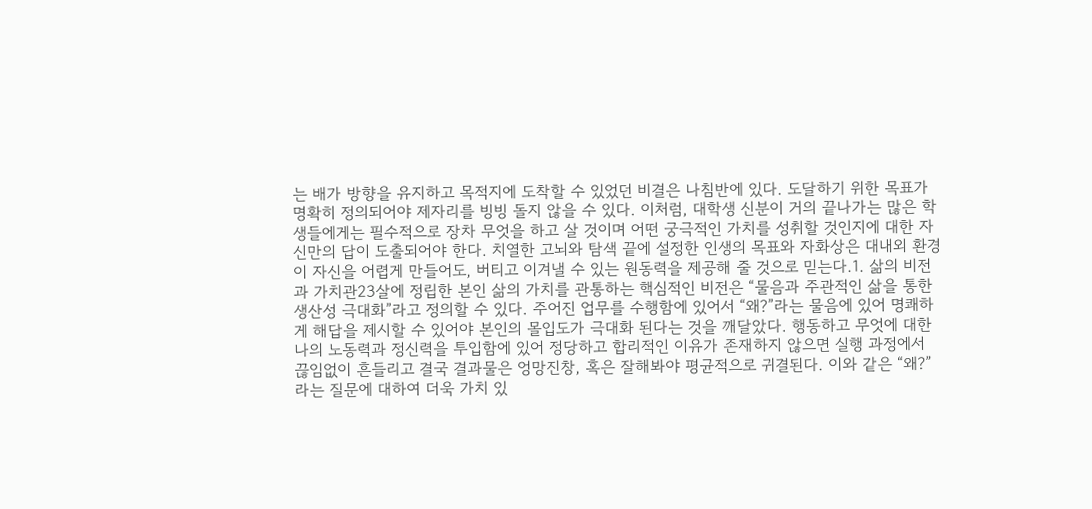는 배가 방향을 유지하고 목적지에 도착할 수 있었던 비결은 나침반에 있다. 도달하기 위한 목표가 명확히 정의되어야 제자리를 빙빙 돌지 않을 수 있다. 이처럼, 대학생 신분이 거의 끝나가는 많은 학생들에게는 필수적으로 장차 무엇을 하고 살 것이며 어떤 궁극적인 가치를 성취할 것인지에 대한 자신만의 답이 도출되어야 한다. 치열한 고뇌와 탐색 끝에 설정한 인생의 목표와 자화상은 대내외 환경이 자신을 어렵게 만들어도, 버티고 이겨낼 수 있는 원동력을 제공해 줄 것으로 믿는다.1. 삶의 비전과 가치관23살에 정립한 본인 삶의 가치를 관통하는 핵심적인 비전은 “물음과 주관적인 삶을 통한 생산성 극대화”라고 정의할 수 있다. 주어진 업무를 수행함에 있어서 “왜?”라는 물음에 있어 명쾌하게 해답을 제시할 수 있어야 본인의 몰입도가 극대화 된다는 것을 깨달았다. 행동하고 무엇에 대한 나의 노동력과 정신력을 투입함에 있어 정당하고 합리적인 이유가 존재하지 않으면 실행 과정에서 끊임없이 흔들리고 결국 결과물은 엉망진창, 혹은 잘해봐야 평균적으로 귀결된다. 이와 같은 “왜?”라는 질문에 대하여 더욱 가치 있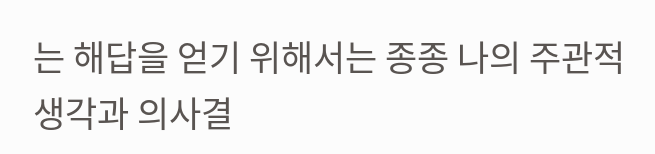는 해답을 얻기 위해서는 종종 나의 주관적 생각과 의사결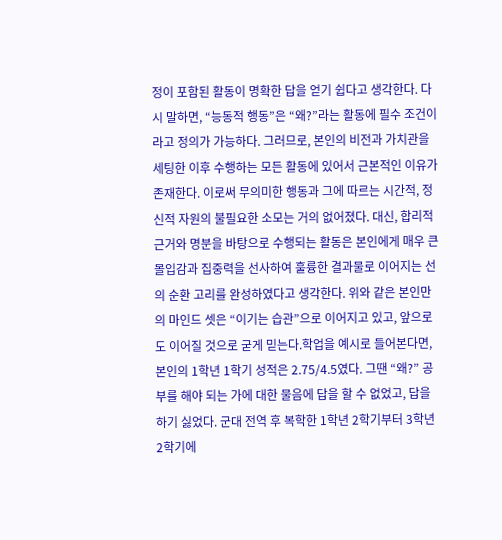정이 포함된 활동이 명확한 답을 얻기 쉽다고 생각한다. 다시 말하면, “능동적 행동”은 “왜?”라는 활동에 필수 조건이라고 정의가 가능하다. 그러므로, 본인의 비전과 가치관을 세팅한 이후 수행하는 모든 활동에 있어서 근본적인 이유가 존재한다. 이로써 무의미한 행동과 그에 따르는 시간적, 정신적 자원의 불필요한 소모는 거의 없어졌다. 대신, 합리적 근거와 명분을 바탕으로 수행되는 활동은 본인에게 매우 큰 몰입감과 집중력을 선사하여 훌륭한 결과물로 이어지는 선의 순환 고리를 완성하였다고 생각한다. 위와 같은 본인만의 마인드 셋은 “이기는 습관”으로 이어지고 있고, 앞으로도 이어질 것으로 굳게 믿는다.학업을 예시로 들어본다면, 본인의 1학년 1학기 성적은 2.75/4.5였다. 그땐 “왜?” 공부를 해야 되는 가에 대한 물음에 답을 할 수 없었고, 답을 하기 싫었다. 군대 전역 후 복학한 1학년 2학기부터 3학년 2학기에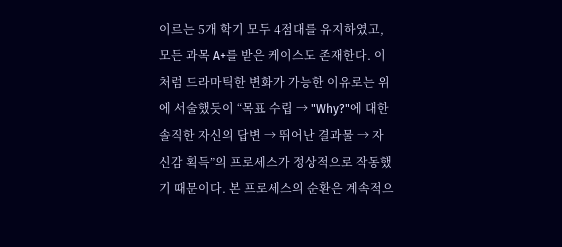이르는 5개 학기 모두 4점대를 유지하였고, 모든 과목 A+를 받은 케이스도 존재한다. 이처럼 드라마틱한 변화가 가능한 이유로는 위에 서술했듯이 “목표 수립 → "Why?"에 대한 솔직한 자신의 답변 → 뛰어난 결과물 → 자신감 획득”의 프로세스가 정상적으로 작동했기 때문이다. 본 프로세스의 순환은 계속적으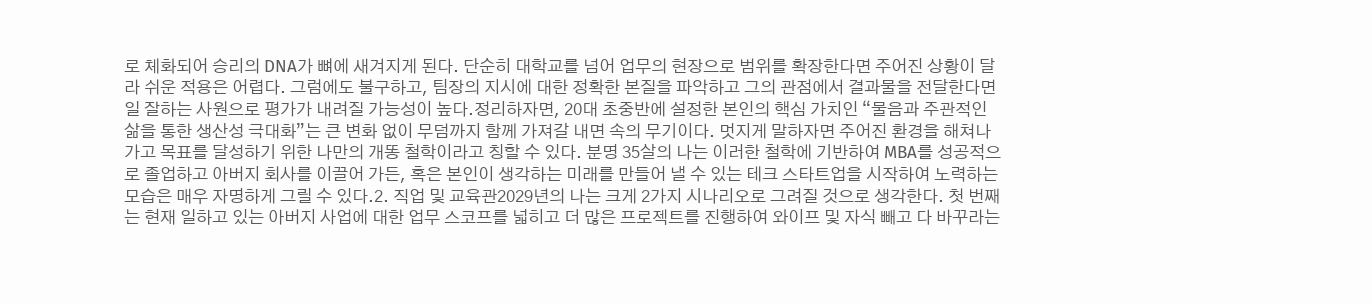로 체화되어 승리의 DNA가 뼈에 새겨지게 된다. 단순히 대학교를 넘어 업무의 현장으로 범위를 확장한다면 주어진 상황이 달라 쉬운 적용은 어렵다. 그럼에도 불구하고, 팀장의 지시에 대한 정확한 본질을 파악하고 그의 관점에서 결과물을 전달한다면 일 잘하는 사원으로 평가가 내려질 가능성이 높다.정리하자면, 20대 초중반에 설정한 본인의 핵심 가치인 “물음과 주관적인 삶을 통한 생산성 극대화”는 큰 변화 없이 무덤까지 함께 가져갈 내면 속의 무기이다. 멋지게 말하자면 주어진 환경을 해쳐나가고 목표를 달성하기 위한 나만의 개똥 철학이라고 칭할 수 있다. 분명 35살의 나는 이러한 철학에 기반하여 MBA를 성공적으로 졸업하고 아버지 회사를 이끌어 가든, 혹은 본인이 생각하는 미래를 만들어 낼 수 있는 테크 스타트업을 시작하여 노력하는 모습은 매우 자명하게 그릴 수 있다.2. 직업 및 교육관2029년의 나는 크게 2가지 시나리오로 그려질 것으로 생각한다. 첫 번째는 현재 일하고 있는 아버지 사업에 대한 업무 스코프를 넓히고 더 많은 프로젝트를 진행하여 와이프 및 자식 빼고 다 바꾸라는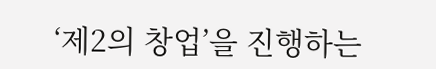‘제2의 창업’을 진행하는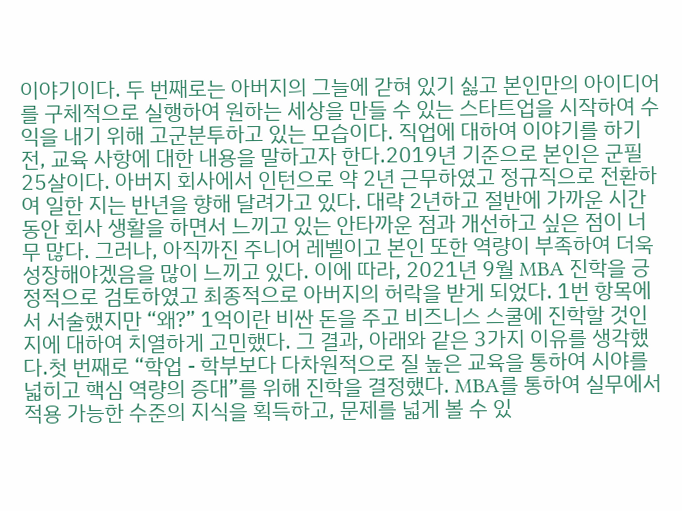이야기이다. 두 번째로는 아버지의 그늘에 갇혀 있기 싫고 본인만의 아이디어를 구체적으로 실행하여 원하는 세상을 만들 수 있는 스타트업을 시작하여 수익을 내기 위해 고군분투하고 있는 모습이다. 직업에 대하여 이야기를 하기 전, 교육 사항에 대한 내용을 말하고자 한다.2019년 기준으로 본인은 군필 25살이다. 아버지 회사에서 인턴으로 약 2년 근무하였고 정규직으로 전환하여 일한 지는 반년을 향해 달려가고 있다. 대략 2년하고 절반에 가까운 시간 동안 회사 생활을 하면서 느끼고 있는 안타까운 점과 개선하고 싶은 점이 너무 많다. 그러나, 아직까진 주니어 레벨이고 본인 또한 역량이 부족하여 더욱 성장해야겠음을 많이 느끼고 있다. 이에 따라, 2021년 9월 MBA 진학을 긍정적으로 검토하였고 최종적으로 아버지의 허락을 받게 되었다. 1번 항목에서 서술했지만 “왜?” 1억이란 비싼 돈을 주고 비즈니스 스쿨에 진학할 것인지에 대하여 치열하게 고민했다. 그 결과, 아래와 같은 3가지 이유를 생각했다.첫 번째로 “학업 - 학부보다 다차원적으로 질 높은 교육을 통하여 시야를 넓히고 핵심 역량의 증대”를 위해 진학을 결정했다. MBA를 통하여 실무에서 적용 가능한 수준의 지식을 획득하고, 문제를 넓게 볼 수 있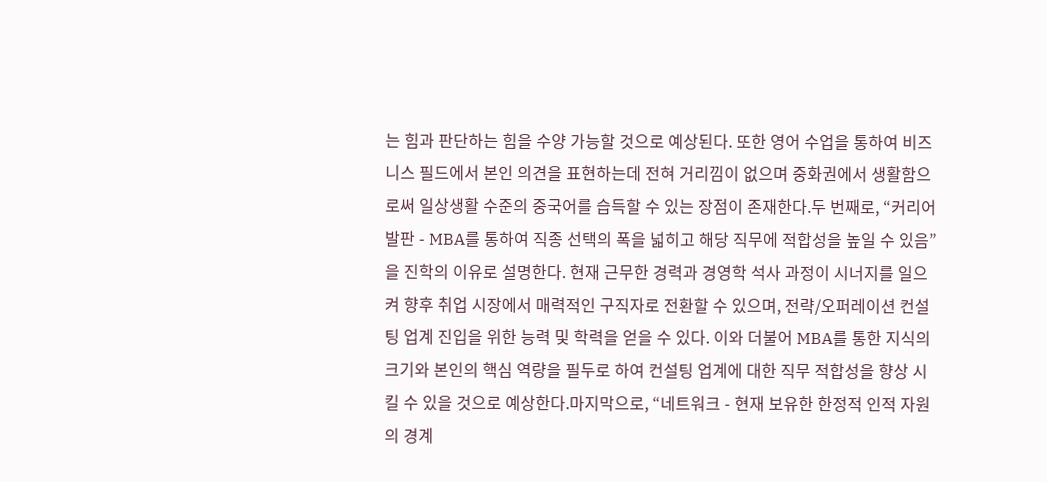는 힘과 판단하는 힘을 수양 가능할 것으로 예상된다. 또한 영어 수업을 통하여 비즈니스 필드에서 본인 의견을 표현하는데 전혀 거리낌이 없으며 중화권에서 생활함으로써 일상생활 수준의 중국어를 습득할 수 있는 장점이 존재한다.두 번째로, “커리어 발판 - MBA를 통하여 직종 선택의 폭을 넓히고 해당 직무에 적합성을 높일 수 있음”을 진학의 이유로 설명한다. 현재 근무한 경력과 경영학 석사 과정이 시너지를 일으켜 향후 취업 시장에서 매력적인 구직자로 전환할 수 있으며, 전략/오퍼레이션 컨설팅 업계 진입을 위한 능력 및 학력을 얻을 수 있다. 이와 더불어 MBA를 통한 지식의 크기와 본인의 핵심 역량을 필두로 하여 컨설팅 업계에 대한 직무 적합성을 향상 시킬 수 있을 것으로 예상한다.마지막으로, “네트워크 - 현재 보유한 한정적 인적 자원의 경계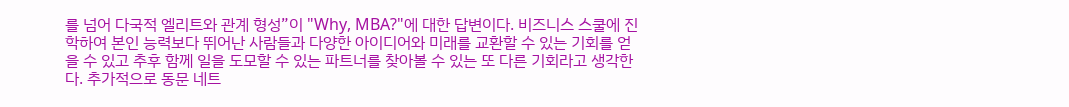를 넘어 다국적 엘리트와 관계 형성”이 "Why, MBA?"에 대한 답변이다. 비즈니스 스쿨에 진학하여 본인 능력보다 뛰어난 사람들과 다양한 아이디어와 미래를 교환할 수 있는 기회를 얻을 수 있고 추후 함께 일을 도모할 수 있는 파트너를 찾아볼 수 있는 또 다른 기회라고 생각한다. 추가적으로 동문 네트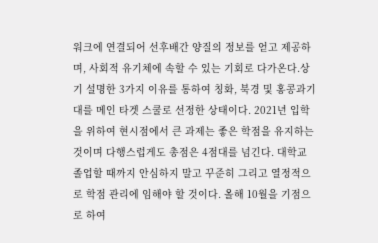워크에 연결되어 선후배간 양질의 정보를 얻고 제공하며, 사회적 유기체에 속할 수 있는 기회로 다가온다.상기 설명한 3가지 이유를 통하여 칭화, 북경 및 홍콩과기대를 메인 타겟 스쿨로 선정한 상태이다. 2021년 입학을 위하여 현시점에서 큰 과제는 좋은 학점을 유지하는 것이며 다행스럽게도 총점은 4점대를 넘긴다. 대학교 졸업할 때까지 안심하지 말고 꾸준히 그리고 열정적으로 학점 관리에 임해야 할 것이다. 올해 10월을 기점으로 하여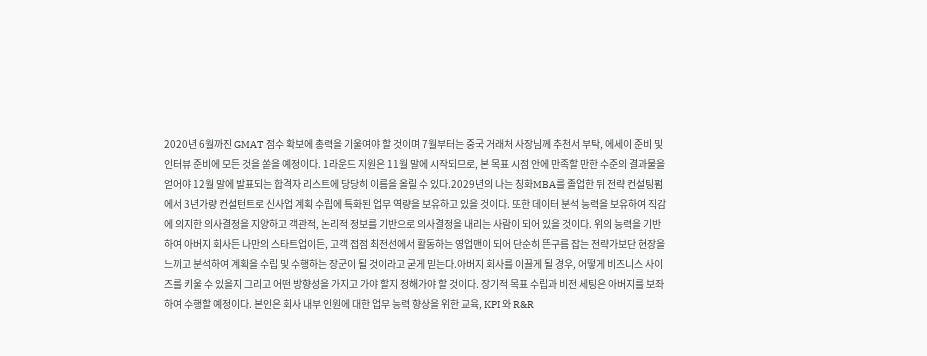2020년 6월까진 GMAT 점수 확보에 총력을 기울여야 할 것이며 7월부터는 중국 거래처 사장님께 추천서 부탁, 에세이 준비 및 인터뷰 준비에 모든 것을 쏟을 예정이다. 1라운드 지원은 11월 말에 시작되므로, 본 목표 시점 안에 만족할 만한 수준의 결과물을 얻어야 12월 말에 발표되는 합격자 리스트에 당당히 이름을 올릴 수 있다.2029년의 나는 칭화MBA를 졸업한 뒤 전략 컨설팅펌에서 3년가량 컨설턴트로 신사업 계획 수립에 특화된 업무 역량을 보유하고 있을 것이다. 또한 데이터 분석 능력을 보유하여 직감에 의지한 의사결정을 지양하고 객관적, 논리적 정보를 기반으로 의사결정을 내리는 사람이 되어 있을 것이다. 위의 능력을 기반하여 아버지 회사든 나만의 스타트업이든, 고객 접점 최전선에서 활동하는 영업맨이 되어 단순히 뜬구름 잡는 전략가보단 현장을 느끼고 분석하여 계획을 수립 및 수행하는 장군이 될 것이라고 굳게 믿는다.아버지 회사를 이끌게 될 경우, 어떻게 비즈니스 사이즈를 키울 수 있을지 그리고 어떤 방향성을 가지고 가야 할지 정해가야 할 것이다. 장기적 목표 수립과 비전 세팅은 아버지를 보좌하여 수행할 예정이다. 본인은 회사 내부 인원에 대한 업무 능력 향상을 위한 교육, KPI 와 R&R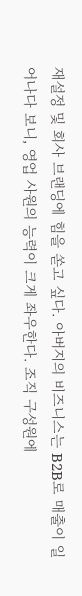재설정 및 회사 브랜딩에 힘을 쏟고 싶다. 아버지의 비즈니스는 B2B로 매출이 일어나다 보니, 영업 사원의 능력이 크게 좌우한다. 조직 구성원에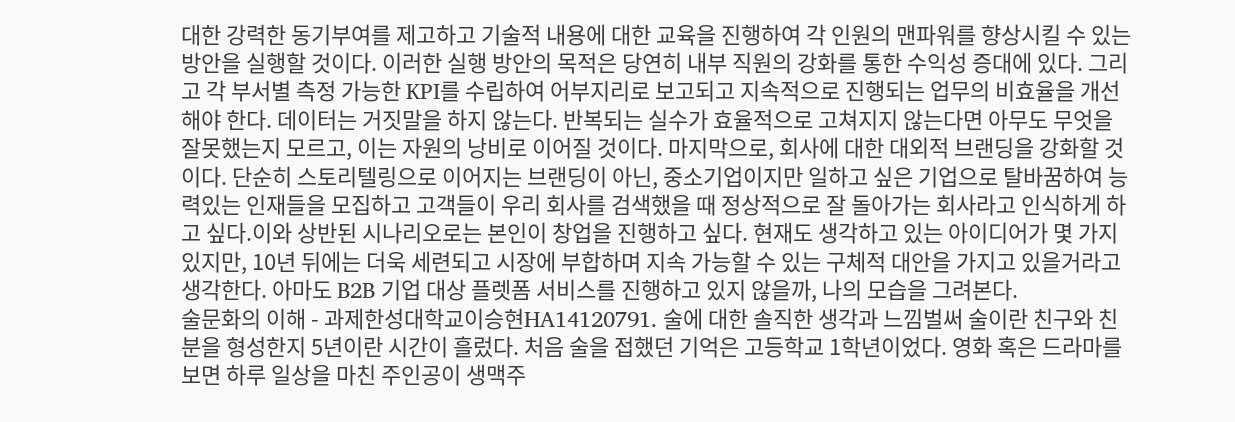대한 강력한 동기부여를 제고하고 기술적 내용에 대한 교육을 진행하여 각 인원의 맨파워를 향상시킬 수 있는 방안을 실행할 것이다. 이러한 실행 방안의 목적은 당연히 내부 직원의 강화를 통한 수익성 증대에 있다. 그리고 각 부서별 측정 가능한 KPI를 수립하여 어부지리로 보고되고 지속적으로 진행되는 업무의 비효율을 개선해야 한다. 데이터는 거짓말을 하지 않는다. 반복되는 실수가 효율적으로 고쳐지지 않는다면 아무도 무엇을 잘못했는지 모르고, 이는 자원의 낭비로 이어질 것이다. 마지막으로, 회사에 대한 대외적 브랜딩을 강화할 것이다. 단순히 스토리텔링으로 이어지는 브랜딩이 아닌, 중소기업이지만 일하고 싶은 기업으로 탈바꿈하여 능력있는 인재들을 모집하고 고객들이 우리 회사를 검색했을 때 정상적으로 잘 돌아가는 회사라고 인식하게 하고 싶다.이와 상반된 시나리오로는 본인이 창업을 진행하고 싶다. 현재도 생각하고 있는 아이디어가 몇 가지 있지만, 10년 뒤에는 더욱 세련되고 시장에 부합하며 지속 가능할 수 있는 구체적 대안을 가지고 있을거라고 생각한다. 아마도 B2B 기업 대상 플렛폼 서비스를 진행하고 있지 않을까, 나의 모습을 그려본다.
술문화의 이해 - 과제한성대학교이승현HA14120791. 술에 대한 솔직한 생각과 느낌벌써 술이란 친구와 친분을 형성한지 5년이란 시간이 흘렀다. 처음 술을 접했던 기억은 고등학교 1학년이었다. 영화 혹은 드라마를 보면 하루 일상을 마친 주인공이 생맥주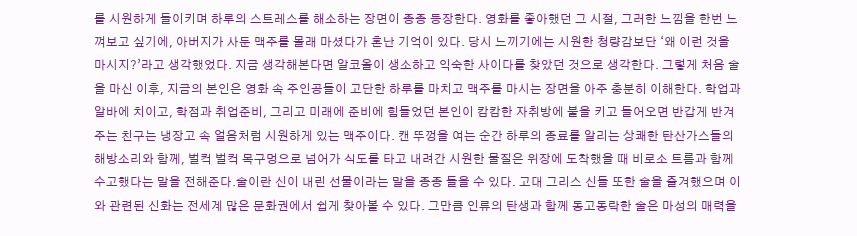를 시원하게 들이키며 하루의 스트레스를 해소하는 장면이 종종 등장한다. 영화를 좋아했던 그 시절, 그러한 느낌을 한번 느껴보고 싶기에, 아버지가 사둔 맥주를 몰래 마셨다가 혼난 기억이 있다. 당시 느끼기에는 시원한 청량감보단 ‘왜 이런 것을 마시지?’라고 생각했었다. 지금 생각해본다면 알코올이 생소하고 익숙한 사이다를 찾았던 것으로 생각한다. 그렇게 처음 술을 마신 이후, 지금의 본인은 영화 속 주인공들이 고단한 하루를 마치고 맥주를 마시는 장면을 아주 충분히 이해한다. 학업과 알바에 치이고, 학점과 취업준비, 그리고 미래에 준비에 힘들었던 본인이 캄캄한 자취방에 불을 키고 들어오면 반갑게 반겨주는 친구는 냉장고 속 얼음처럼 시원하게 있는 맥주이다. 캔 뚜껑을 여는 순간 하루의 종료를 알리는 상쾌한 탄산가스들의 해방소리와 함께, 벌컥 벌컥 목구멍으로 넘어가 식도를 타고 내려간 시원한 물질은 위장에 도착했을 때 비로소 트름과 함께 수고했다는 말을 전해준다.술이란 신이 내린 선물이라는 말을 종종 들을 수 있다. 고대 그리스 신들 또한 술을 즐겨했으며 이와 관련된 신화는 전세계 많은 문화권에서 쉽게 찾아볼 수 있다. 그만큼 인류의 탄생과 함께 동고동락한 술은 마성의 매력을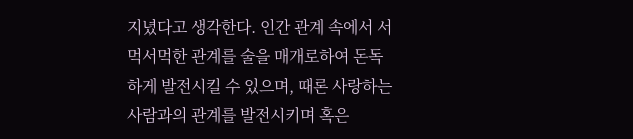지녔다고 생각한다. 인간 관계 속에서 서먹서먹한 관계를 술을 매개로하여 돈독하게 발전시킬 수 있으며, 때론 사랑하는 사람과의 관계를 발전시키며 혹은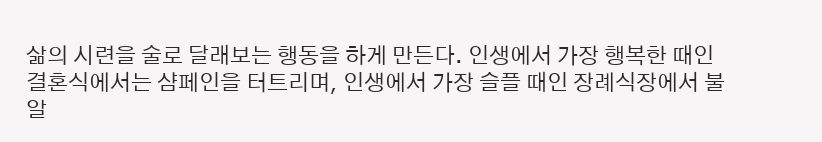삶의 시련을 술로 달래보는 행동을 하게 만든다. 인생에서 가장 행복한 때인 결혼식에서는 샴페인을 터트리며, 인생에서 가장 슬플 때인 장례식장에서 불알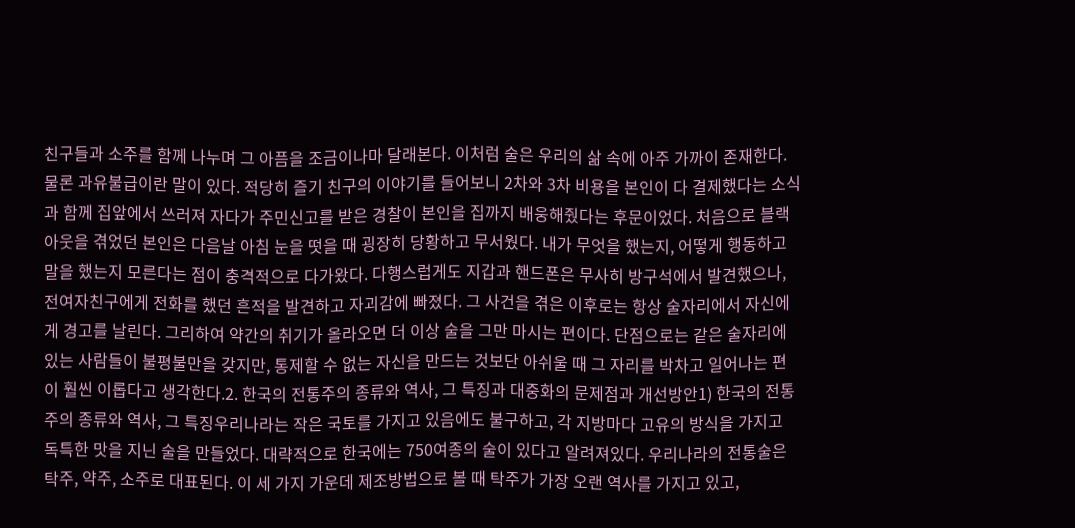친구들과 소주를 함께 나누며 그 아픔을 조금이나마 달래본다. 이처럼 술은 우리의 삶 속에 아주 가까이 존재한다. 물론 과유불급이란 말이 있다. 적당히 즐기 친구의 이야기를 들어보니 2차와 3차 비용을 본인이 다 결제했다는 소식과 함께 집앞에서 쓰러져 자다가 주민신고를 받은 경찰이 본인을 집까지 배웅해줬다는 후문이었다. 처음으로 블랙아웃을 겪었던 본인은 다음날 아침 눈을 떳을 때 굉장히 당황하고 무서웠다. 내가 무엇을 했는지, 어떻게 행동하고 말을 했는지 모른다는 점이 충격적으로 다가왔다. 다행스럽게도 지갑과 핸드폰은 무사히 방구석에서 발견했으나, 전여자친구에게 전화를 했던 흔적을 발견하고 자괴감에 빠졌다. 그 사건을 겪은 이후로는 항상 술자리에서 자신에게 경고를 날린다. 그리하여 약간의 취기가 올라오면 더 이상 술을 그만 마시는 편이다. 단점으로는 같은 술자리에 있는 사람들이 불평불만을 갖지만, 통제할 수 없는 자신을 만드는 것보단 아쉬울 때 그 자리를 박차고 일어나는 편이 훨씬 이롭다고 생각한다.2. 한국의 전통주의 종류와 역사, 그 특징과 대중화의 문제점과 개선방안1) 한국의 전통주의 종류와 역사, 그 특징우리나라는 작은 국토를 가지고 있음에도 불구하고, 각 지방마다 고유의 방식을 가지고 독특한 맛을 지닌 술을 만들었다. 대략적으로 한국에는 750여종의 술이 있다고 알려져있다. 우리나라의 전통술은 탁주, 약주, 소주로 대표된다. 이 세 가지 가운데 제조방법으로 볼 때 탁주가 가장 오랜 역사를 가지고 있고,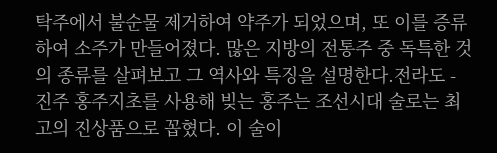탁주에서 불순물 제거하여 약주가 되었으며, 또 이를 증류하여 소주가 만들어졌다. 많은 지방의 전통주 중 독특한 것의 종류를 살펴보고 그 역사와 특징을 설명한다.전라도 - 진주 홍주지초를 사용해 빚는 홍주는 조선시대 술로는 최고의 진상품으로 꼽혔다. 이 술이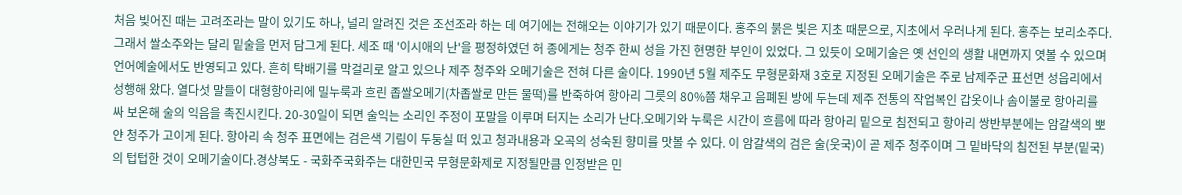처음 빚어진 때는 고려조라는 말이 있기도 하나, 널리 알려진 것은 조선조라 하는 데 여기에는 전해오는 이야기가 있기 때문이다. 홍주의 붉은 빛은 지초 때문으로, 지초에서 우러나게 된다. 홍주는 보리소주다. 그래서 쌀소주와는 달리 밑술을 먼저 담그게 된다. 세조 때 '이시애의 난'을 평정하였던 허 종에게는 청주 한씨 성을 가진 현명한 부인이 있었다. 그 있듯이 오메기술은 옛 선인의 생활 내면까지 엿볼 수 있으며 언어예술에서도 반영되고 있다. 흔히 탁배기를 막걸리로 알고 있으나 제주 청주와 오메기술은 전혀 다른 술이다. 1990년 5월 제주도 무형문화재 3호로 지정된 오메기술은 주로 남제주군 표선면 성읍리에서 성행해 왔다. 열다섯 말들이 대형항아리에 밀누룩과 흐린 좁쌀오메기(차좁쌀로 만든 물떡)를 반죽하여 항아리 그릇의 80%쯤 채우고 음폐된 방에 두는데 제주 전통의 작업복인 갑옷이나 솜이불로 항아리를 싸 보온해 술의 익음을 촉진시킨다. 20-30일이 되면 술익는 소리인 주정이 포말을 이루며 터지는 소리가 난다.오메기와 누룩은 시간이 흐름에 따라 항아리 밑으로 침전되고 항아리 쌍반부분에는 암갈색의 뽀얀 청주가 고이게 된다. 항아리 속 청주 표면에는 검은색 기림이 두둥실 떠 있고 청과내용과 오곡의 성숙된 향미를 맛볼 수 있다. 이 암갈색의 검은 술(웃국)이 곧 제주 청주이며 그 밑바닥의 침전된 부분(밑국)의 텁텁한 것이 오메기술이다.경상북도 - 국화주국화주는 대한민국 무형문화제로 지정될만큼 인정받은 민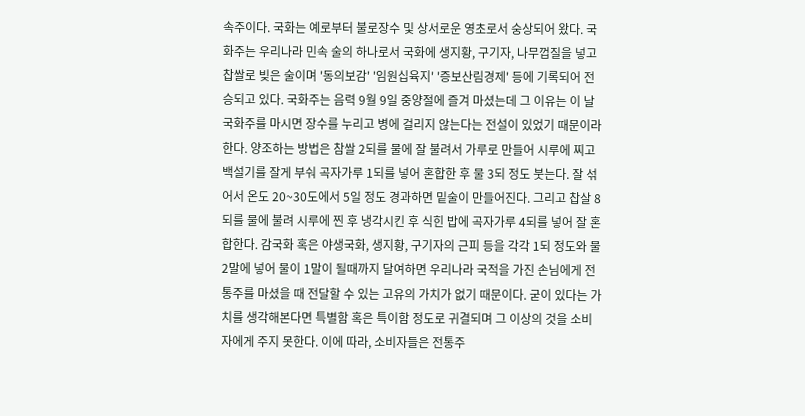속주이다. 국화는 예로부터 불로장수 및 상서로운 영초로서 숭상되어 왔다. 국화주는 우리나라 민속 술의 하나로서 국화에 생지황, 구기자, 나무껍질을 넣고 찹쌀로 빚은 술이며 '동의보감' '임원십육지' '증보산림경제' 등에 기록되어 전승되고 있다. 국화주는 음력 9월 9일 중양절에 즐겨 마셨는데 그 이유는 이 날 국화주를 마시면 장수를 누리고 병에 걸리지 않는다는 전설이 있었기 때문이라 한다. 양조하는 방법은 참쌀 2되를 물에 잘 불려서 가루로 만들어 시루에 찌고 백설기를 잘게 부숴 곡자가루 1되를 넣어 혼합한 후 물 3되 정도 붓는다. 잘 섞어서 온도 20~30도에서 5일 정도 경과하면 밑술이 만들어진다. 그리고 찹살 8되를 물에 불려 시루에 찐 후 냉각시킨 후 식힌 밥에 곡자가루 4되를 넣어 잘 혼합한다. 감국화 혹은 야생국화, 생지황, 구기자의 근피 등을 각각 1되 정도와 물 2말에 넣어 물이 1말이 될때까지 달여하면 우리나라 국적을 가진 손님에게 전통주를 마셨을 때 전달할 수 있는 고유의 가치가 없기 때문이다. 굳이 있다는 가치를 생각해본다면 특별함 혹은 특이함 정도로 귀결되며 그 이상의 것을 소비자에게 주지 못한다. 이에 따라, 소비자들은 전통주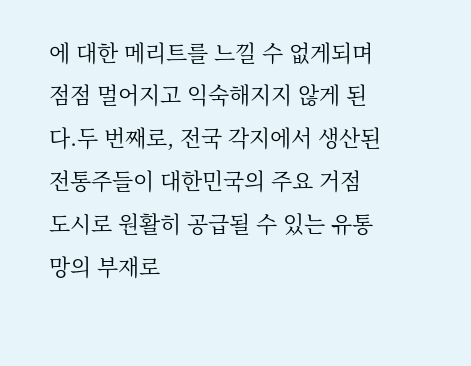에 대한 메리트를 느낄 수 없게되며 점점 멀어지고 익숙해지지 않게 된다.두 번째로, 전국 각지에서 생산된 전통주들이 대한민국의 주요 거점 도시로 원활히 공급될 수 있는 유통망의 부재로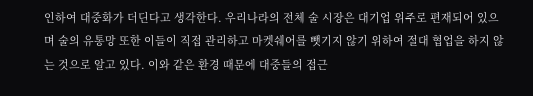인하여 대중화가 더딘다고 생각한다. 우리나라의 전체 술 시장은 대기업 위주로 편재되어 있으며 술의 유통망 또한 이들이 직접 관리하고 마켓쉐어를 뺏기지 않기 위하여 절대 협업을 하지 않는 것으로 알고 있다. 이와 같은 환경 때문에 대중들의 접근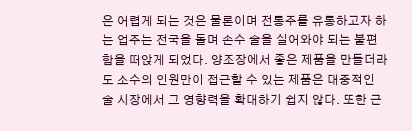은 어렵게 되는 것은 물론이며 전통주를 유통하고자 하는 업주는 전국을 돌며 손수 술을 실어와야 되는 불편함을 떠앉게 되었다. 양조장에서 좋은 제품을 만들더라도 소수의 인원만이 접근할 수 있는 제품은 대중적인 술 시장에서 그 영향력을 확대하기 쉽지 않다. 또한 근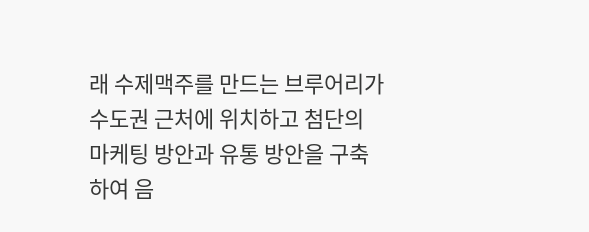래 수제맥주를 만드는 브루어리가 수도권 근처에 위치하고 첨단의 마케팅 방안과 유통 방안을 구축하여 음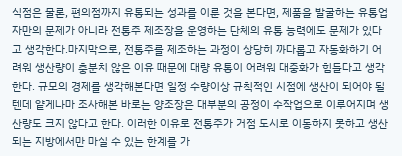식점은 물론, 편의점까지 유통되는 성과를 이룬 것을 본다면, 제품을 발굴하는 유통업자만의 문제가 아니라 전통주 제조장을 운영하는 단체의 유통 능력에도 문제가 있다고 생각한다.마지막으로, 전통주를 제조하는 과정이 상당히 까다롭고 자동화하기 어려워 생산량이 충분치 않은 이유 때문에 대량 유통이 어려워 대중화가 힘들다고 생각한다. 규모의 경제를 생각해본다면 일정 수량이상 규칙적인 시점에 생산이 되어야 될텐데 얕게나마 조사해본 바로는 양조장은 대부분의 공정이 수작업으로 이루어지며 생산량도 크지 않다고 한다. 이러한 이유로 전통주가 거점 도시로 이동하지 못하고 생산되는 지방에서만 마실 수 있는 한계를 가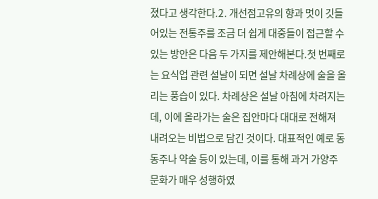졌다고 생각한다.2. 개선점고유의 향과 멋이 깃들어있는 전통주를 조금 더 쉽게 대중들이 접근할 수 있는 방안은 다음 두 가지를 제안해본다.첫 번째로는 요식업 관련 설날이 되면 설날 차례상에 술을 올리는 풍습이 있다. 차례상은 설날 아침에 차려지는데, 이에 올라가는 술은 집안마다 대대로 전해져 내려오는 비법으로 담긴 것이다. 대표적인 예로 동동주나 약술 등이 있는데, 이를 통해 과거 가양주 문화가 매우 성행하였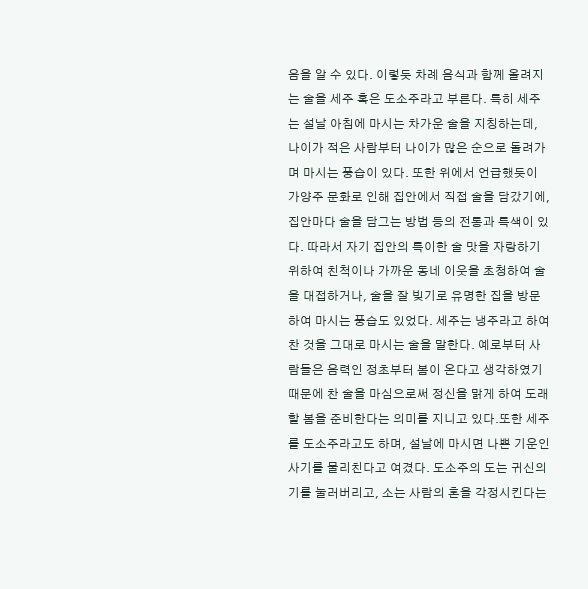음을 알 수 있다. 이렇듯 차례 음식과 함께 올려지는 술을 세주 혹은 도소주라고 부른다. 특히 세주는 설날 아침에 마시는 차가운 술을 지칭하는데, 나이가 적은 사람부터 나이가 많은 순으로 돌려가며 마시는 풍습이 있다. 또한 위에서 언급했듯이 가양주 문화로 인해 집안에서 직접 술을 담갔기에, 집안마다 술을 담그는 방법 등의 전통과 특색이 있다. 따라서 자기 집안의 특이한 술 맛을 자랑하기 위하여 친척이나 가까운 동네 이웃을 초청하여 술을 대접하거나, 술을 잘 빚기로 유명한 집을 방문하여 마시는 풍습도 있었다. 세주는 냉주라고 하여 찬 것을 그대로 마시는 술을 말한다. 예로부터 사람들은 음력인 정초부터 봄이 온다고 생각하였기 때문에 찬 술을 마심으로써 정신을 맑게 하여 도래할 봄을 준비한다는 의미를 지니고 있다.또한 세주를 도소주라고도 하며, 설날에 마시면 나쁜 기운인 사기를 물리친다고 여겼다. 도소주의 도는 귀신의 기를 눌러버리고, 소는 사람의 혼을 각정시킨다는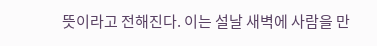뜻이라고 전해진다. 이는 설날 새벽에 사람을 만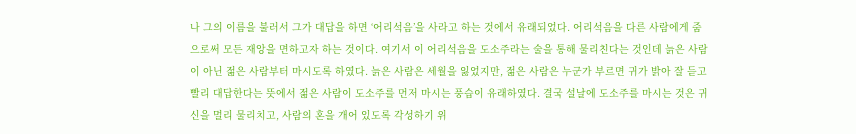나 그의 이름을 불러서 그가 대답을 하면 ‘어리석음’을 사라고 하는 것에서 유래되었다. 어리석음을 다른 사람에게 줌으로써 모든 재앙을 면하고자 하는 것이다. 여기서 이 어리석음을 도소주라는 술을 통해 물리친다는 것인데 늙은 사람이 아닌 젊은 사람부터 마시도록 하였다. 늙은 사람은 세월을 잃었지만, 젊은 사람은 누군가 부르면 귀가 밝아 잘 듣고 빨리 대답한다는 뜻에서 젊은 사람이 도소주를 먼저 마시는 풍습이 유래하였다. 결국 설날에 도소주를 마시는 것은 귀신을 멀리 물리치고, 사람의 혼을 개어 있도록 각성하기 위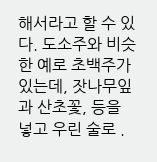해서라고 할 수 있다. 도소주와 비슷한 예로 초백주가 있는데, 잣나무잎과 산초꽃, 등을 넣고 우린 술로 .